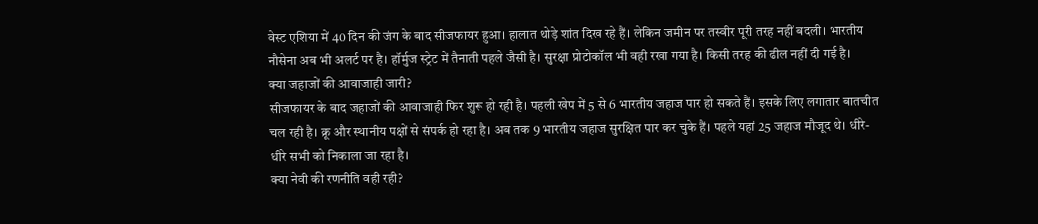वेस्ट एशिया में 40 दिन की जंग के बाद सीजफायर हुआ। हालात थोड़े शांत दिख रहे हैं। लेकिन जमीन पर तस्वीर पूरी तरह नहीं बदली। भारतीय नौसेना अब भी अलर्ट पर है। हॉर्मुज स्ट्रेट में तैनाती पहले जैसी है। सुरक्षा प्रोटोकॉल भी वही रखा गया है। किसी तरह की ढील नहीं दी गई है।
क्या जहाजों की आवाजाही जारी?
सीजफायर के बाद जहाजों की आवाजाही फिर शुरू हो रही है। पहली खेप में 5 से 6 भारतीय जहाज पार हो सकते हैं। इसके लिए लगातार बातचीत चल रही है। क्रू और स्थानीय पक्षों से संपर्क हो रहा है। अब तक 9 भारतीय जहाज सुरक्षित पार कर चुके हैं। पहले यहां 25 जहाज मौजूद थे। धीरे-धीरे सभी को निकाला जा रहा है।
क्या नेवी की रणनीति वही रही?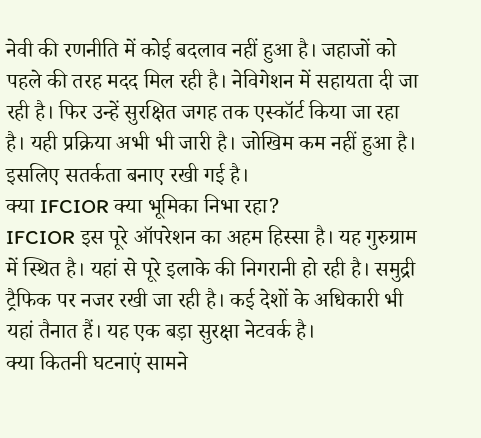नेवी की रणनीति में कोई बदलाव नहीं हुआ है। जहाजों को पहले की तरह मदद मिल रही है। नेविगेशन में सहायता दी जा रही है। फिर उन्हें सुरक्षित जगह तक एस्कॉर्ट किया जा रहा है। यही प्रक्रिया अभी भी जारी है। जोखिम कम नहीं हुआ है। इसलिए सतर्कता बनाए रखी गई है।
क्या IFCIOR क्या भूमिका निभा रहा?
IFCIOR इस पूरे ऑपरेशन का अहम हिस्सा है। यह गुरुग्राम में स्थित है। यहां से पूरे इलाके की निगरानी हो रही है। समुद्री ट्रैफिक पर नजर रखी जा रही है। कई देशों के अधिकारी भी यहां तैनात हैं। यह एक बड़ा सुरक्षा नेटवर्क है।
क्या कितनी घटनाएं सामने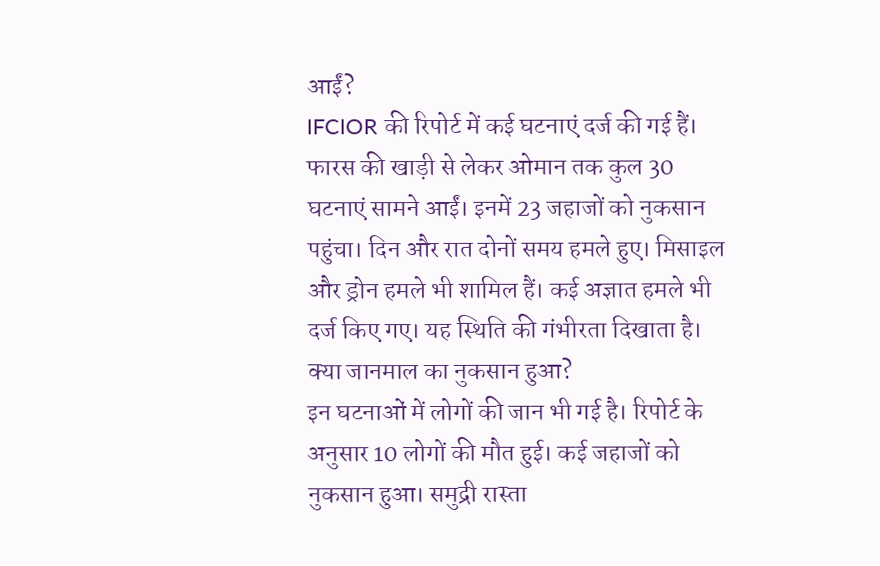आईं?
IFCIOR की रिपोर्ट में कई घटनाएं दर्ज की गई हैं। फारस की खाड़ी से लेकर ओमान तक कुल 30 घटनाएं सामने आईं। इनमें 23 जहाजों को नुकसान पहुंचा। दिन और रात दोनों समय हमले हुए। मिसाइल और ड्रोन हमले भी शामिल हैं। कई अज्ञात हमले भी दर्ज किए गए। यह स्थिति की गंभीरता दिखाता है।
क्या जानमाल का नुकसान हुआ?
इन घटनाओं में लोगों की जान भी गई है। रिपोर्ट के अनुसार 10 लोगों की मौत हुई। कई जहाजों को नुकसान हुआ। समुद्री रास्ता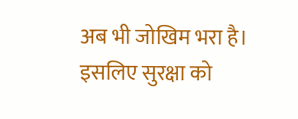अब भी जोखिम भरा है। इसलिए सुरक्षा को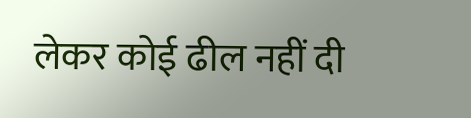लेकर कोई ढील नहीं दी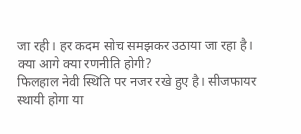जा रही। हर कदम सोच समझकर उठाया जा रहा है।
क्या आगे क्या रणनीति होगी?
फिलहाल नेवी स्थिति पर नजर रखे हुए है। सीजफायर स्थायी होगा या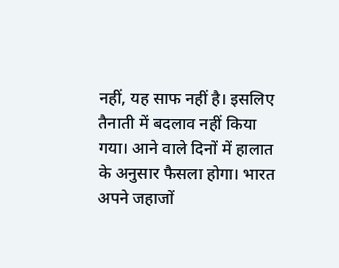नहीं, यह साफ नहीं है। इसलिए तैनाती में बदलाव नहीं किया गया। आने वाले दिनों में हालात के अनुसार फैसला होगा। भारत अपने जहाजों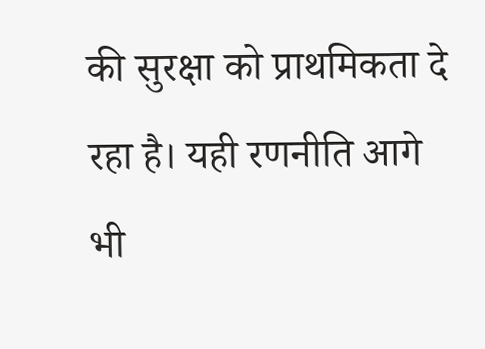की सुरक्षा को प्राथमिकता दे रहा है। यही रणनीति आगे भी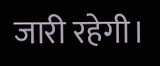जारी रहेगी।